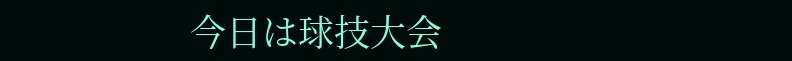今日は球技大会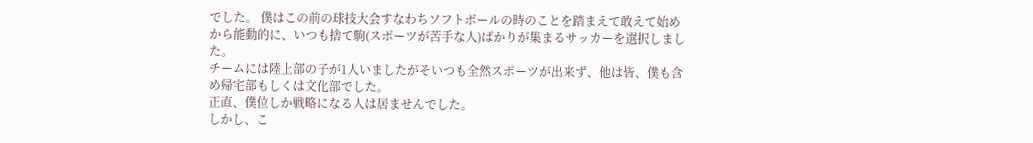でした。 僕はこの前の球技大会すなわちソフトボールの時のことを踏まえて敢えて始めから能動的に、いつも捨て駒(スポーツが苦手な人)ばかりが集まるサッカーを選択しました。
チームには陸上部の子が1人いましたがそいつも全然スポーツが出来ず、他は皆、僕も含め帰宅部もしくは文化部でした。
正直、僕位しか戦略になる人は居ませんでした。
しかし、こ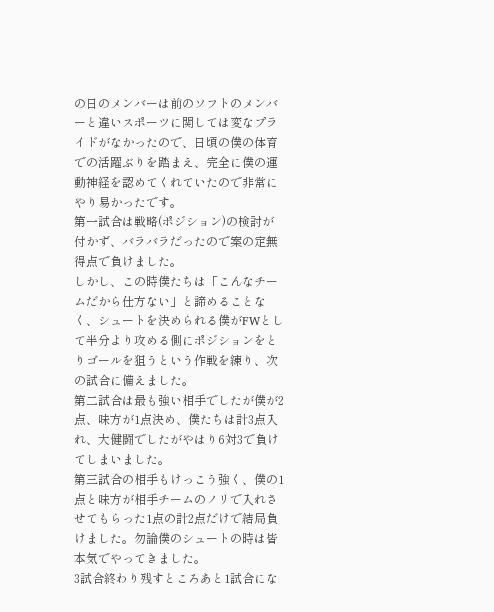の日のメンバーは前のソフトのメンバーと違いスポーツに関しては変なプライドがなかったので、日頃の僕の体育での活躍ぶりを踏まえ、完全に僕の運動神経を認めてくれていたので非常にやり易かったです。
第一試合は戦略(ポジション)の検討が付かず、バラバラだったので案の定無得点で負けました。
しかし、この時僕たちは「こんなチームだから仕方ない」と諦めることなく、シュートを決められる僕がFWとして半分より攻める側にポジションをとりゴールを狙うという作戦を練り、次の試合に備えました。
第二試合は最も強い相手でしたが僕が2点、味方が1点決め、僕たちは計3点入れ、大健闘でしたがやはり6対3で負けてしまいました。
第三試合の相手もけっこう強く、僕の1点と味方が相手チームのノリで入れさせてもらった1点の計2点だけで結局負けました。勿論僕のシュートの時は皆本気でやってきました。
3試合終わり残すところあと1試合にな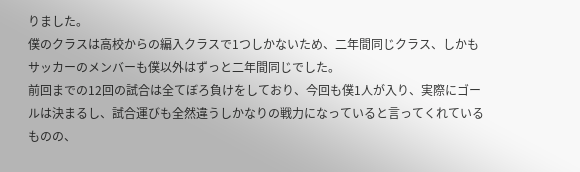りました。
僕のクラスは高校からの編入クラスで1つしかないため、二年間同じクラス、しかもサッカーのメンバーも僕以外はずっと二年間同じでした。
前回までの12回の試合は全てぼろ負けをしており、今回も僕1人が入り、実際にゴールは決まるし、試合運びも全然違うしかなりの戦力になっていると言ってくれているものの、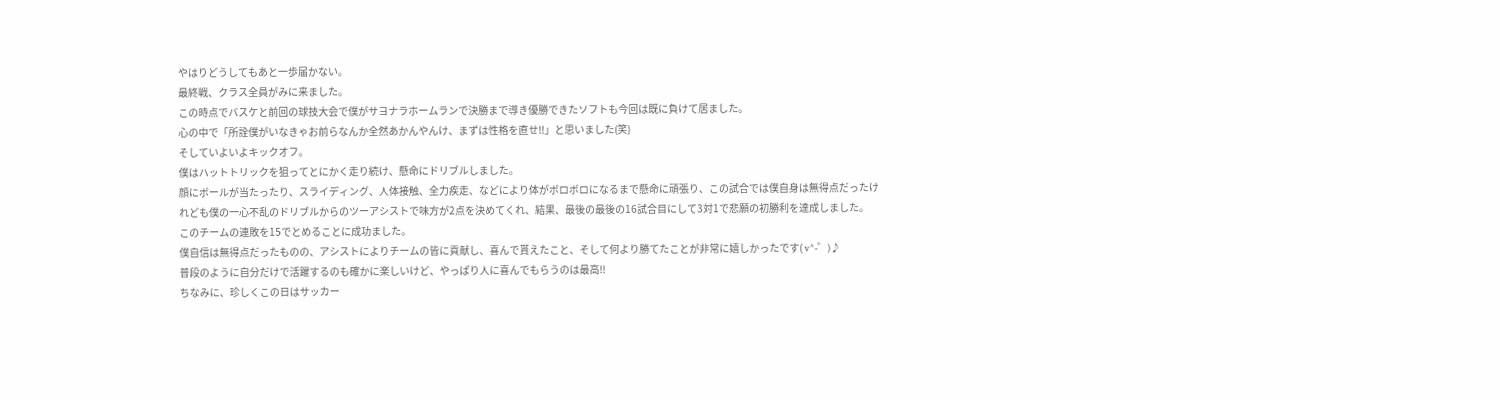やはりどうしてもあと一歩届かない。
最終戦、クラス全員がみに来ました。
この時点でバスケと前回の球技大会で僕がサヨナラホームランで決勝まで導き優勝できたソフトも今回は既に負けて居ました。
心の中で「所詮僕がいなきゃお前らなんか全然あかんやんけ、まずは性格を直せ!!」と思いました(笑)
そしていよいよキックオフ。
僕はハットトリックを狙ってとにかく走り続け、懸命にドリブルしました。
顔にボールが当たったり、スライディング、人体接触、全力疾走、などにより体がボロボロになるまで懸命に頑張り、この試合では僕自身は無得点だったけれども僕の一心不乱のドリブルからのツーアシストで味方が2点を決めてくれ、結果、最後の最後の16試合目にして3対1で悲願の初勝利を達成しました。
このチームの連敗を15でとめることに成功ました。
僕自信は無得点だったものの、アシストによりチームの皆に貢献し、喜んで貰えたこと、そして何より勝てたことが非常に嬉しかったです( v^-゜)♪
普段のように自分だけで活躍するのも確かに楽しいけど、やっぱり人に喜んでもらうのは最高!!
ちなみに、珍しくこの日はサッカー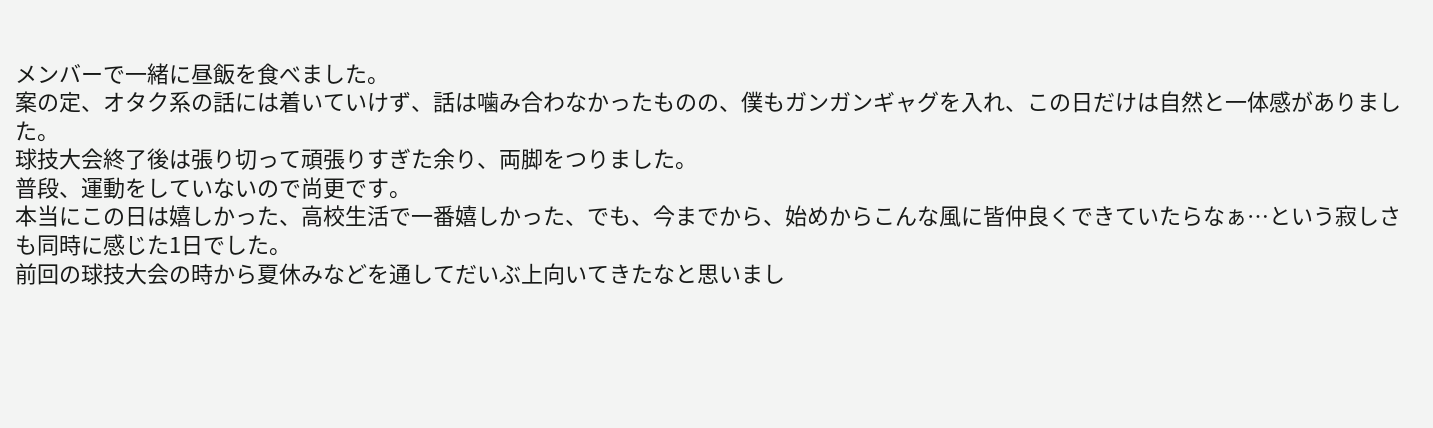メンバーで一緒に昼飯を食べました。
案の定、オタク系の話には着いていけず、話は噛み合わなかったものの、僕もガンガンギャグを入れ、この日だけは自然と一体感がありました。
球技大会終了後は張り切って頑張りすぎた余り、両脚をつりました。
普段、運動をしていないので尚更です。
本当にこの日は嬉しかった、高校生活で一番嬉しかった、でも、今までから、始めからこんな風に皆仲良くできていたらなぁ…という寂しさも同時に感じた1日でした。
前回の球技大会の時から夏休みなどを通してだいぶ上向いてきたなと思いまし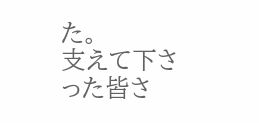た。
支えて下さった皆さ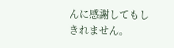んに感謝してもしきれません。